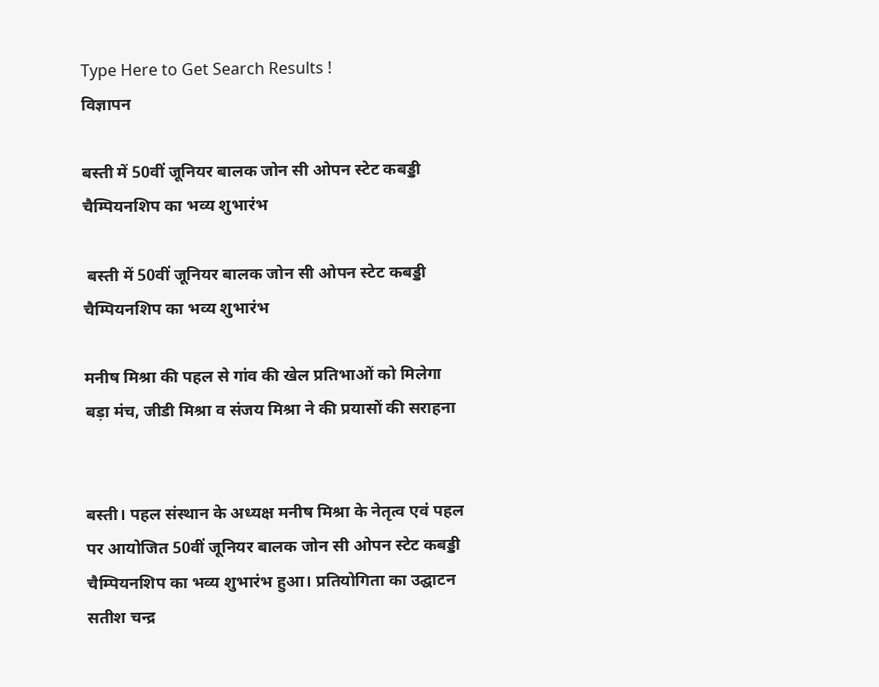Type Here to Get Search Results !
विज्ञापन

बस्ती में 50वीं जूनियर बालक जोन सी ओपन स्टेट कबड्डी चैम्पियनशिप का भव्य शुभारंभ

 बस्ती में 50वीं जूनियर बालक जोन सी ओपन स्टेट कबड्डी चैम्पियनशिप का भव्य शुभारंभ

मनीष मिश्रा की पहल से गांव की खेल प्रतिभाओं को मिलेगा बड़ा मंच, जीडी मिश्रा व संजय मिश्रा ने की प्रयासों की सराहना


बस्ती। पहल संस्थान के अध्यक्ष मनीष मिश्रा के नेतृत्व एवं पहल पर आयोजित 50वीं जूनियर बालक जोन सी ओपन स्टेट कबड्डी चैम्पियनशिप का भव्य शुभारंभ हुआ। प्रतियोगिता का उद्घाटन सतीश चन्द्र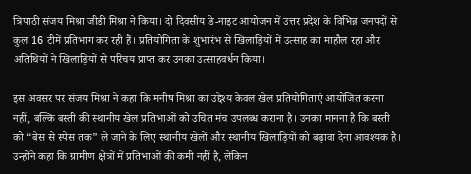त्रिपाठी संजय मिश्रा जीडी मिश्रा ने किया। दो दिवसीय डे-नाइट आयोजन में उत्तर प्रदेश के विभिन्न जनपदों से कुल 16 टीमें प्रतिभाग कर रही हैं। प्रतियोगिता के शुभारंभ से खिलाड़ियों में उत्साह का माहौल रहा और अतिथियों ने खिलाड़ियों से परिचय प्राप्त कर उनका उत्साहवर्धन किया।

इस अवसर पर संजय मिश्रा ने कहा कि मनीष मिश्रा का उद्देश्य केवल खेल प्रतियोगिताएं आयोजित करना नहीं, बल्कि बस्ती की स्थानीय खेल प्रतिभाओं को उचित मंच उपलब्ध कराना है। उनका मानना है कि बस्ती को “बेस से स्पेस तक” ले जाने के लिए स्थानीय खेलों और स्थानीय खिलाड़ियों को बढ़ावा देना आवश्यक है। उन्होंने कहा कि ग्रामीण क्षेत्रों में प्रतिभाओं की कमी नहीं है, लेकिन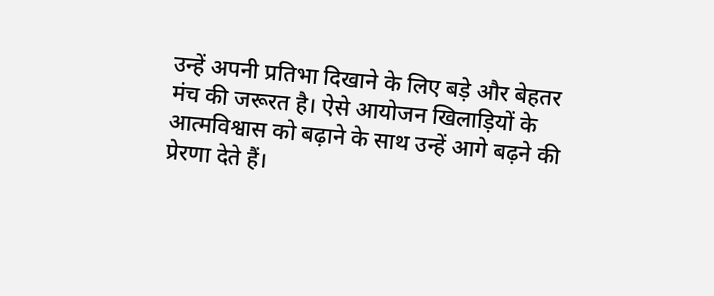उन्हें अपनी प्रतिभा दिखाने के लिए बड़े और बेहतर मंच की जरूरत है। ऐसे आयोजन खिलाड़ियों के आत्मविश्वास को बढ़ाने के साथ उन्हें आगे बढ़ने की प्रेरणा देते हैं।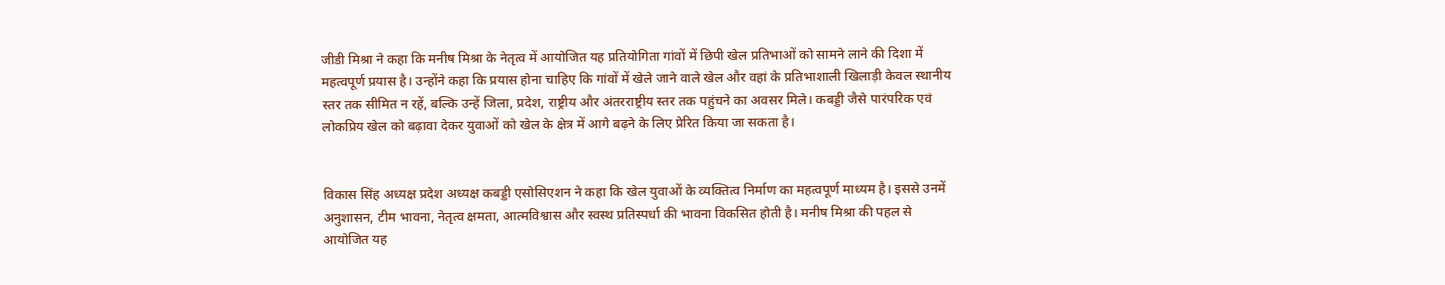जीडी मिश्रा ने कहा कि मनीष मिश्रा के नेतृत्व में आयोजित यह प्रतियोगिता गांवों में छिपी खेल प्रतिभाओं को सामने लाने की दिशा में महत्वपूर्ण प्रयास है। उन्होंने कहा कि प्रयास होना चाहिए कि गांवों में खेले जाने वाले खेल और वहां के प्रतिभाशाली खिलाड़ी केवल स्थानीय स्तर तक सीमित न रहें, बल्कि उन्हें जिला, प्रदेश, राष्ट्रीय और अंतरराष्ट्रीय स्तर तक पहुंचने का अवसर मिले। कबड्डी जैसे पारंपरिक एवं लोकप्रिय खेल को बढ़ावा देकर युवाओं को खेल के क्षेत्र में आगे बढ़ने के लिए प्रेरित किया जा सकता है।


विकास सिंह अध्यक्ष प्रदेश अध्यक्ष कबड्डी एसोसिएशन ने कहा कि खेल युवाओं के व्यक्तित्व निर्माण का महत्वपूर्ण माध्यम है। इससे उनमें अनुशासन, टीम भावना, नेतृत्व क्षमता, आत्मविश्वास और स्वस्थ प्रतिस्पर्धा की भावना विकसित होती है। मनीष मिश्रा की पहल से आयोजित यह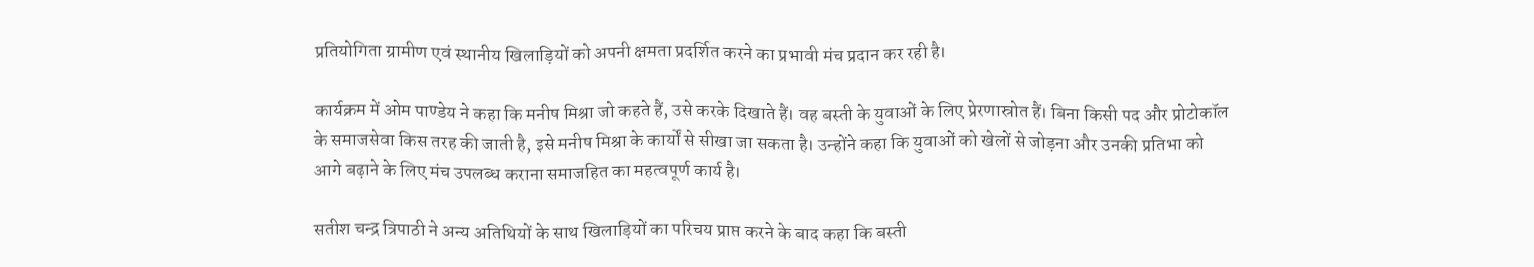प्रतियोगिता ग्रामीण एवं स्थानीय खिलाड़ियों को अपनी क्षमता प्रदर्शित करने का प्रभावी मंच प्रदान कर रही है।

कार्यक्रम में ओम पाण्डेय ने कहा कि मनीष मिश्रा जो कहते हैं, उसे करके दिखाते हैं। वह बस्ती के युवाओं के लिए प्रेरणास्रोत हैं। बिना किसी पद और प्रोटोकॉल के समाजसेवा किस तरह की जाती है, इसे मनीष मिश्रा के कार्यों से सीखा जा सकता है। उन्होंने कहा कि युवाओं को खेलों से जोड़ना और उनकी प्रतिभा को आगे बढ़ाने के लिए मंच उपलब्ध कराना समाजहित का महत्वपूर्ण कार्य है।

सतीश चन्द्र त्रिपाठी ने अन्य अतिथियों के साथ खिलाड़ियों का परिचय प्राप्त करने के बाद कहा कि बस्ती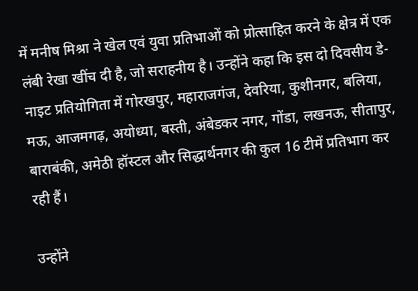में मनीष मिश्रा ने खेल एवं युवा प्रतिभाओं को प्रोत्साहित करने के क्षेत्र में एक लंबी रेखा खींच दी है, जो सराहनीय है। उन्होंने कहा कि इस दो दिवसीय डे-नाइट प्रतियोगिता में गोरखपुर, महाराजगंज, देवरिया, कुशीनगर, बलिया, मऊ, आजमगढ़, अयोध्या, बस्ती, अंबेडकर नगर, गोंडा, लखनऊ, सीतापुर, बाराबंकी, अमेठी हॉस्टल और सिद्धार्थनगर की कुल 16 टीमें प्रतिभाग कर रही हैं।

उन्होंने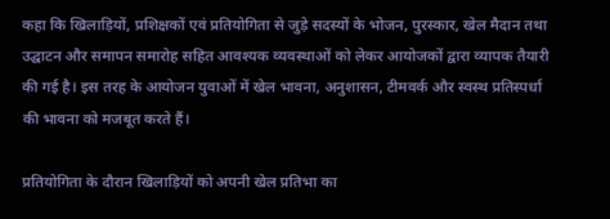कहा कि खिलाड़ियों, प्रशिक्षकों एवं प्रतियोगिता से जुड़े सदस्यों के भोजन, पुरस्कार, खेल मैदान तथा उद्घाटन और समापन समारोह सहित आवश्यक व्यवस्थाओं को लेकर आयोजकों द्वारा व्यापक तैयारी की गई है। इस तरह के आयोजन युवाओं में खेल भावना, अनुशासन, टीमवर्क और स्वस्थ प्रतिस्पर्धा की भावना को मजबूत करते हैं।

प्रतियोगिता के दौरान खिलाड़ियों को अपनी खेल प्रतिभा का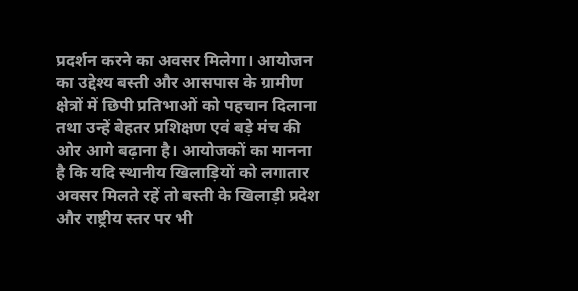प्रदर्शन करने का अवसर मिलेगा। आयोजन का उद्देश्य बस्ती और आसपास के ग्रामीण क्षेत्रों में छिपी प्रतिभाओं को पहचान दिलाना तथा उन्हें बेहतर प्रशिक्षण एवं बड़े मंच की ओर आगे बढ़ाना है। आयोजकों का मानना है कि यदि स्थानीय खिलाड़ियों को लगातार अवसर मिलते रहें तो बस्ती के खिलाड़ी प्रदेश और राष्ट्रीय स्तर पर भी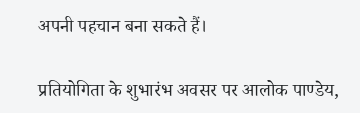अपनी पहचान बना सकते हैं।

प्रतियोगिता के शुभारंभ अवसर पर आलोक पाण्डेय,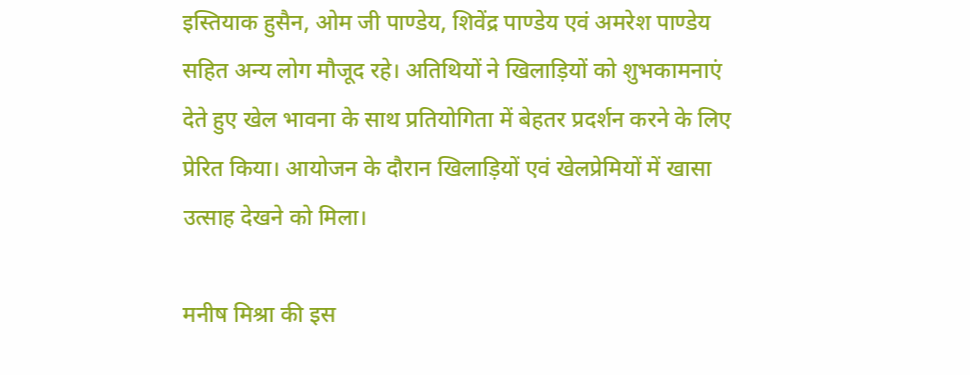इस्तियाक हुसैन, ओम जी पाण्डेय, शिवेंद्र पाण्डेय एवं अमरेश पाण्डेय सहित अन्य लोग मौजूद रहे। अतिथियों ने खिलाड़ियों को शुभकामनाएं देते हुए खेल भावना के साथ प्रतियोगिता में बेहतर प्रदर्शन करने के लिए प्रेरित किया। आयोजन के दौरान खिलाड़ियों एवं खेलप्रेमियों में खासा उत्साह देखने को मिला।

मनीष मिश्रा की इस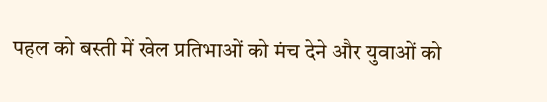पहल को बस्ती में खेल प्रतिभाओं को मंच देने और युवाओं को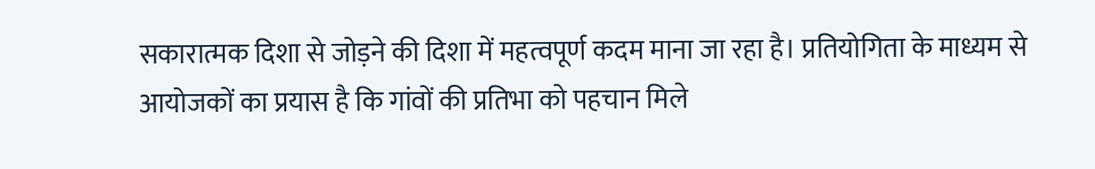सकारात्मक दिशा से जोड़ने की दिशा में महत्वपूर्ण कदम माना जा रहा है। प्रतियोगिता के माध्यम से आयोजकों का प्रयास है कि गांवों की प्रतिभा को पहचान मिले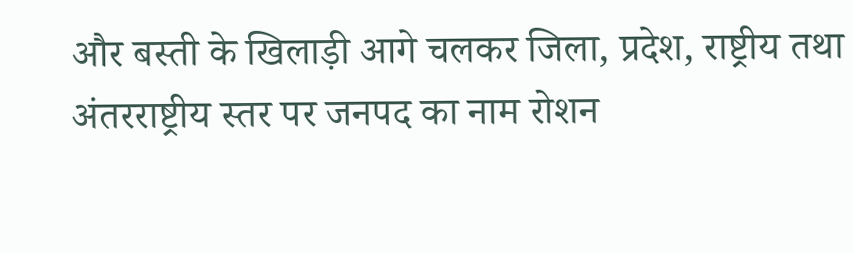और बस्ती के खिलाड़ी आगे चलकर जिला, प्रदेश, राष्ट्रीय तथा अंतरराष्ट्रीय स्तर पर जनपद का नाम रोशन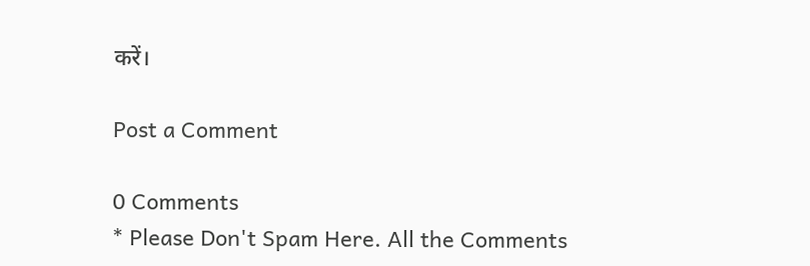करें।

Post a Comment

0 Comments
* Please Don't Spam Here. All the Comments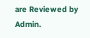are Reviewed by Admin.